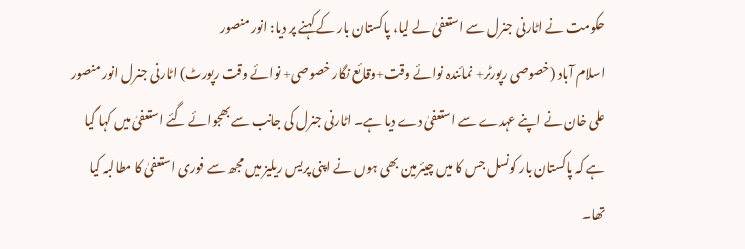حکومت نے اٹارنی جنرل سے استعفیٰ لے لیا، پاکستان بار کے کہنے پر دیا: انور منصور
اسلام آباد (خصوصی رپورٹر+ نمائندہ نوائے وقت+وقائع نگار خصوصی+ نوائے وقت رپورٹ) اٹارنی جنرل انور منصور علی خان نے اپنے عہدے سے استعفیٰ دے دیا ہے۔ اٹارنی جنرل کی جانب سے بھجوائے گئے استعفیٰ میں کہا گیا ہے کہ پاکستان بار کونسل جس کا میں چیئرمین بھی ہوں نے اپنی پریس ریلیز میں مجھ سے فوری استعفیٰ کا مطالبہ کیا تھا۔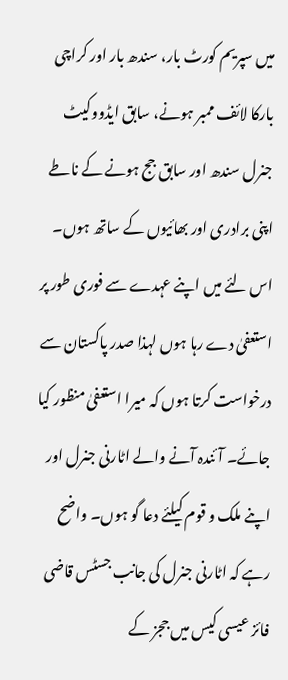میں سپریم کورٹ بار، سندھ بار اور کراچی بارکا لائف ممبر ہونے، سابق ایڈووکیٹ جنرل سندھ اور سابق جج ہونے کے ناطے اپنی برادری اور بھائیوں کے ساتھ ہوں۔ اس لئے میں اپنے عہدے سے فوری طور پر استعفیٰ دے رہا ہوں لہذا صدر پاکستان سے درخواست کرتا ہوں کہ میرا استعفیٰ منظور کیا جائے۔ آئندہ آنے والے اٹارنی جنرل اور اپنے ملک و قوم کیلئے دعا گو ہوں۔ واضح رہے کہ اٹارنی جنرل کی جانب جسٹس قاضی فائز عیسی کیس میں ججز کے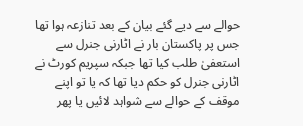حوالے سے دیے گئے بیان کے بعد تنازعہ ہوا تھا جس پر پاکستان بار نے اٹارنی جنرل سے استعفیٰ طلب کیا تھا جبکہ سپریم کورٹ نے اٹارنی جنرل کو حکم دیا تھا کہ یا تو اپنے موقف کے حوالے سے شواہد لائیں یا پھر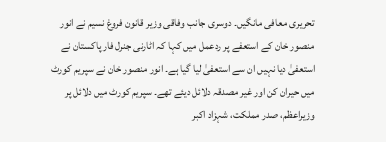تحریری معافی مانگیں۔ دوسری جانب وفاقی وزیر قانون فروغ نسیم نے انور منصور خان کے استعفے پر ردعمل میں کہا کہ اٹارنی جنرل فار پاکستان نے استعفیٰ دیا نہیں ان سے استعفیٰ لیا گیا ہے۔ انور منصور خان نے سپریم کورٹ میں حیران کن اور غیر مصدقہ دلائل دیئے تھے۔ سپریم کورٹ میں دلائل پر وزیراعظم، صدر مملکت، شہزاد اکبر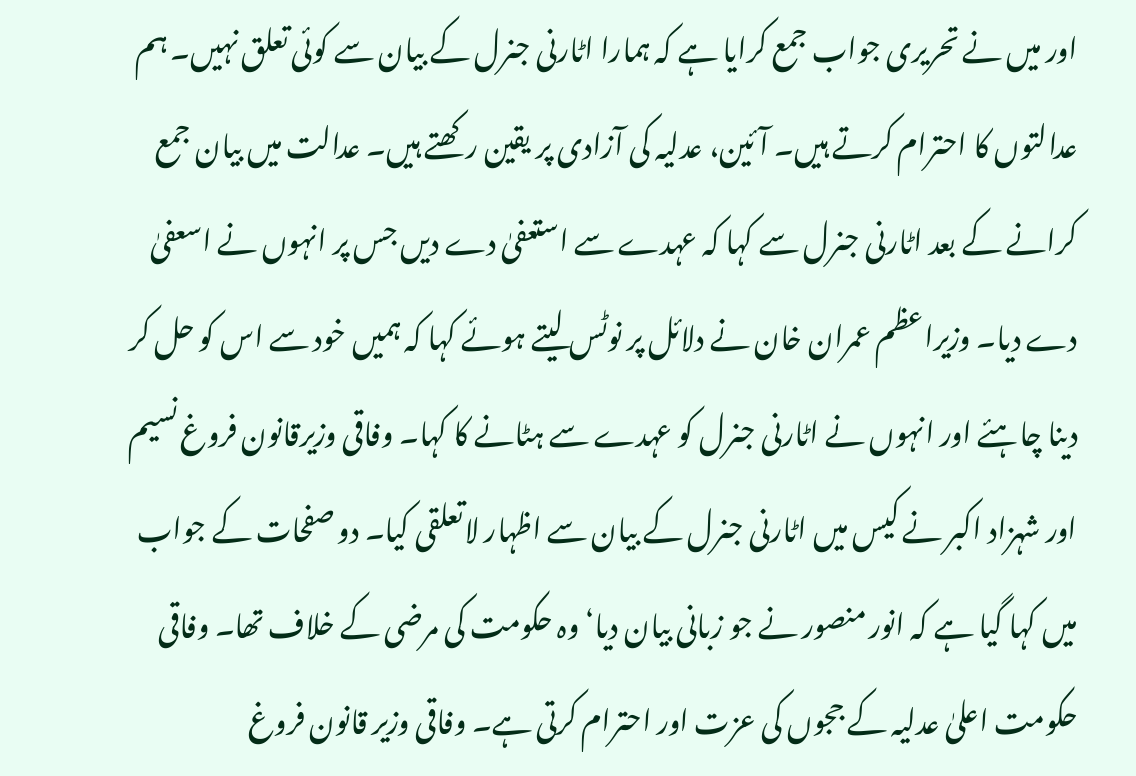اور میں نے تحریری جواب جمع کرایا ہے کہ ہمارا اٹارنی جنرل کے بیان سے کوئی تعلق نہیں۔ ہم عدالتوں کا احترام کرتے ہیں۔ آئین، عدلیہ کی آزادی پر یقین رکھتے ہیں۔ عدالت میں بیان جمع کرانے کے بعد اٹارنی جنرل سے کہا کہ عہدے سے استعفیٰ دے دیں جس پر انہوں نے اسعفیٰ دے دیا۔ وزیراعظم عمران خان نے دلائل پر نوٹس لیتے ہوئے کہا کہ ہمیں خود سے اس کو حل کر دینا چاہئے اور انہوں نے اٹارنی جنرل کو عہدے سے ہٹانے کا کہا۔ وفاقی وزیرقانون فروغ نسیم اور شہزاد اکبر نے کیس میں اٹارنی جنرل کے بیان سے اظہار لاتعلقی کیا۔ دو صفحات کے جواب میں کہا گیا ہے کہ انور منصور نے جو زبانی بیان دیا‘ وہ حکومت کی مرضی کے خلاف تھا۔ وفاقی حکومت اعلیٰ عدلیہ کے ججوں کی عزت اور احترام کرتی ہے۔ وفاقی وزیر قانون فروغ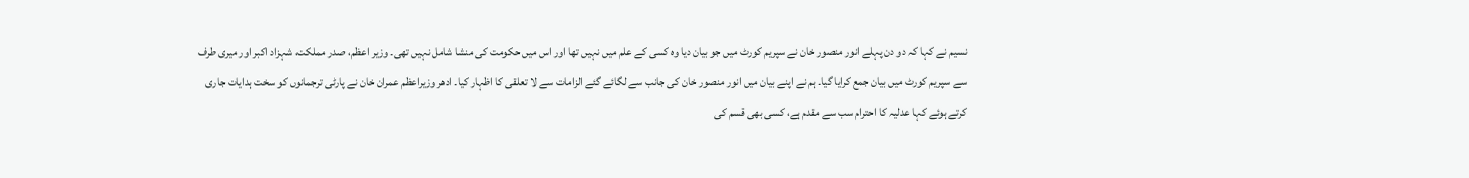نسیم نے کہا کہ دو دن پہلے انور منصور خان نے سپریم کورٹ میں جو بیان دیا وہ کسی کے علم میں نہیں تھا اور اس میں حکومت کی منشا شامل نہیں تھی۔ وزیر اعظم، صدر مملکت، شہزاد اکبر اور میری طرف سے سپریم کورٹ میں بیان جمع کرایا گیا۔ ہم نے اپنے بیان میں انور منصور خان کی جانب سے لگائے گئے الزامات سے لا تعلقی کا اظہار کیا۔ ادھر وزیراعظم عمران خان نے پارٹی ترجمانوں کو سخت ہدایات جاری کرتے ہوئے کہا عدلیہ کا احترام سب سے مقدم ہے، کسی بھی قسم کی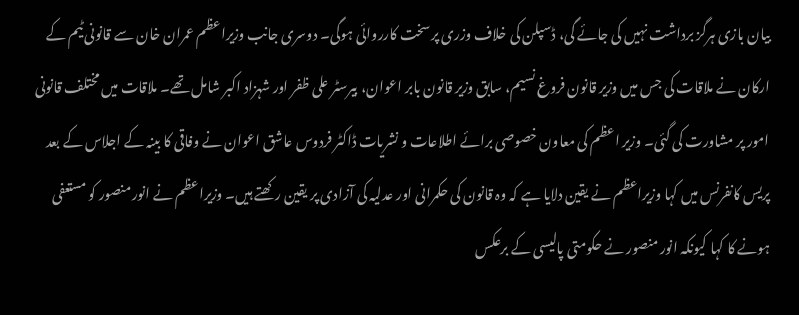بیان بازی ہرگز برداشت نہیں کی جائے گی، ڈسپلن کی خلاف وزری پر سخت کارروائی ہوگی۔ دوسری جانب وزیراعظم عمران خان سے قانونی ٹیم کے ارکان نے ملاقات کی جس میں وزیر قانون فروغ نسیم، سابق وزیر قانون بابر اعوان، بیرسٹر علی ظفر اور شہزاد اکبر شامل تھے۔ ملاقات میں مختلف قانونی امور پر مشاورت کی گئی۔ وزیر اعظم کی معاون خصوصی برائے اطلاعات و نشریات ڈاکٹر فردوس عاشق اعوان نے وفاقی کا بینہ کے اجلاس کے بعد پریس کانفرنس میں کہا وزیراعظم نے یقین دلایا ہے کہ وہ قانون کی حکمرانی اور عدلیہ کی آزادی پر یقین رکھتے ہیں۔ وزیراعظم نے انور منصور کو مستعفی ہونے کا کہا کیونکہ انور منصور نے حکومتی پالیسی کے برعکس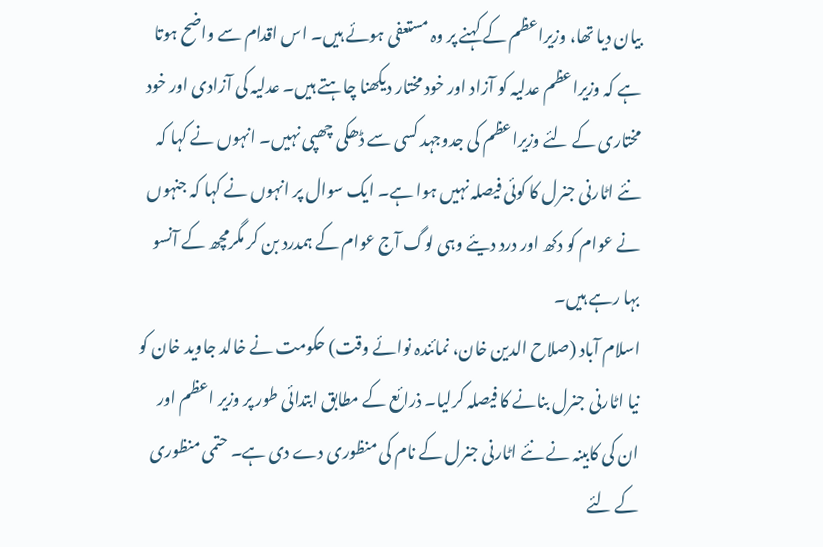بیان دیا تھا، وزیراعظم کے کہنے پر وہ مستعفی ہوئے ہیں۔ اس اقدام سے واضح ہوتا ہے کہ وزیراعظم عدلیہ کو آزاد اور خود مختار دیکھنا چاہتے ہیں۔ عدلیہ کی آزادی اور خود مختاری کے لئے وزیراعظم کی جدوجہد کسی سے ڈھکی چھپی نہیں۔ انہوں نے کہا کہ نئے اٹارنی جنرل کا کوئی فیصلہ نہیں ہوا ہے۔ ایک سوال پر انہوں نے کہا کہ جنہوں نے عوام کو دکھ اور درد دیئے وہی لوگ آج عوام کے ہمدرد بن کر مگرمچھ کے آنسو بہا رہے ہیں۔
اسلام آباد (صلاح الدین خان، نمائندہ نوائے وقت) حکومت نے خالد جاوید خان کو نیا اٹارنی جنرل بنانے کا فیصلہ کرلیا۔ ذرائع کے مطابق ابتدائی طور پر وزیر اعظم اور ان کی کابینہ نے نئے اٹارنی جنرل کے نام کی منظوری دے دی ہے۔ حتمی منظوری کے لئے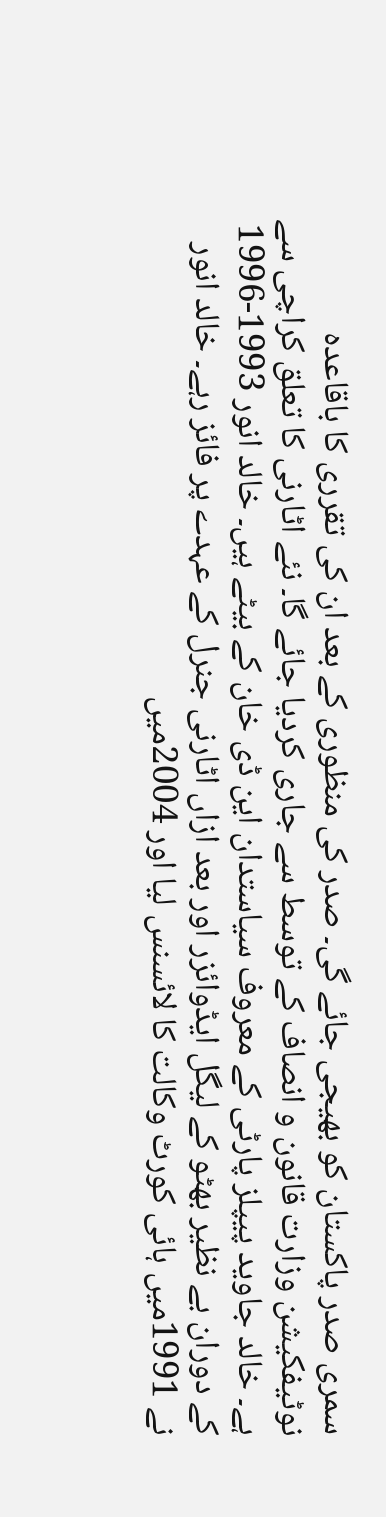سمری صدر پاکستان کو بھیجی جائے گی۔ صدر کی منظوری کے بعد ان کی تقرری کا باقاعدہ نوٹیفکیشن وزارت قانون و انصاف کے توسط سے جاری کردیا جائے گا۔ نئے اٹارنی کا تعلق کراچی سے ہے۔ خالد جاوید پیپلز پارٹی کے معروف سیاستدان این ڈی خان کے بیٹے ہیں۔ خالد انور 1993-1996 کے دوران بے نظیر بھٹو کے لیگل ایڈوائزر اور بعد ازاں اٹارنی جنرل کے عہدے پر فائز رہے۔ خالد انور نے 1991میں ہائی کورٹ وکالت کا لائسنس لیا اور 2004میں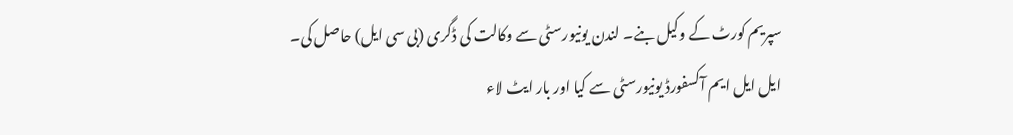سپریم کورٹ کے وکیل بنے۔ لندن یونیورسٹی سے وکالت کی ڈگری (بی سی ایل) حاصل کی۔ ایل ایل ایم آکسفورڈ یونیورسٹی سے کیا اور بار ایٹ لاء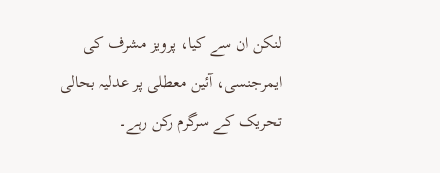لنکن ان سے کیا، پرویز مشرف کی ایمرجنسی، آئین معطلی پر عدلیہ بحالی تحریک کے سرگرم رکن رہے۔